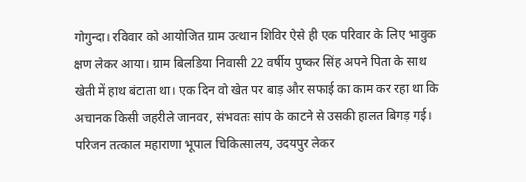गोगुन्दा। रविवार को आयोजित ग्राम उत्थान शिविर ऐसे ही एक परिवार के लिए भावुक क्षण लेकर आया। ग्राम बिलडिया निवासी 22 वर्षीय पुष्कर सिंह अपने पिता के साथ खेती में हाथ बंटाता था। एक दिन वो खेत पर बाड़ और सफाई का काम कर रहा था कि अचानक किसी जहरीले जानवर, संभवतः सांप के काटने से उसकी हालत बिगड़ गई। परिजन तत्काल महाराणा भूपाल चिकित्सालय, उदयपुर लेकर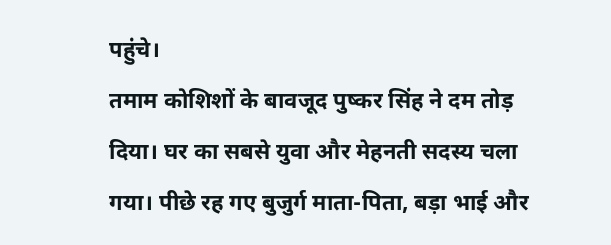पहुंचे।
तमाम कोशिशों के बावजूद पुष्कर सिंह ने दम तोड़ दिया। घर का सबसे युवा और मेहनती सदस्य चला गया। पीछे रह गए बुजुर्ग माता-पिता, बड़ा भाई और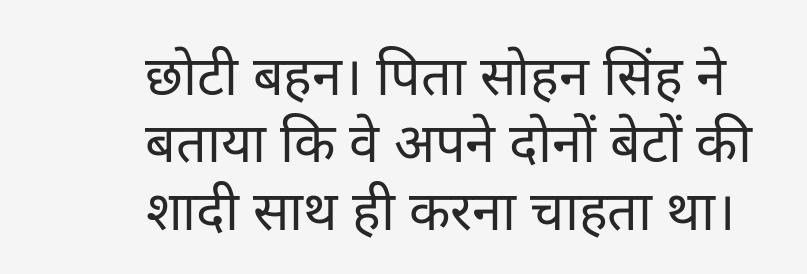छोटी बहन। पिता सोहन सिंह ने बताया कि वे अपने दोनों बेटों की शादी साथ ही करना चाहता था।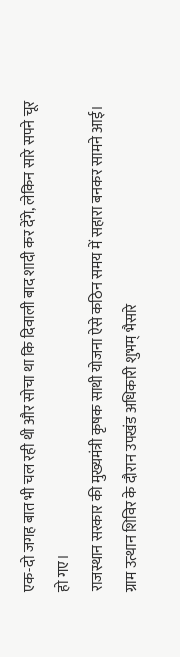एक-दो जगह बात भी चल रही थी और सोचा था कि दिवाली बाद शादी कर देंगे, लेकिन सारे सपने चूर हो गए।
राजस्थान सरकार की मुख्यमंत्री कृषक साथी योजना ऐसे कठिन समय में सहारा बनकर सामने आई। ग्राम उत्थान शिविर के दौरान उपखंड अधिकारी शुभम् भैसारे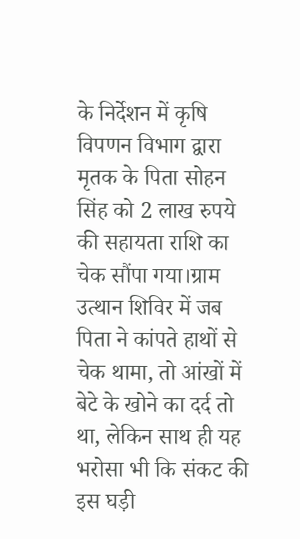के निर्देशन में कृषि विपणन विभाग द्वारा मृतक के पिता सोहन सिंह को 2 लाख रुपये की सहायता राशि का चेक सौंपा गया।ग्राम उत्थान शिविर में जब पिता ने कांपते हाथों से चेक थामा, तो आंखों में बेटे के खोने का दर्द तो था, लेकिन साथ ही यह भरोसा भी कि संकट की इस घड़ी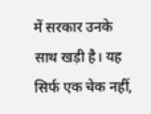में सरकार उनके साथ खड़ी है। यह सिर्फ एक चेक नहीं,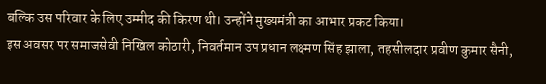बल्कि उस परिवार के लिए उम्मीद की किरण थी। उन्होंने मुख्यमंत्री का आभार प्रकट किया।
इस अवसर पर समाजसेवी निखिल कोठारी, निवर्तमान उप प्रधान लक्ष्मण सिंह झाला, तहसीलदार प्रवीण कुमार सैनी,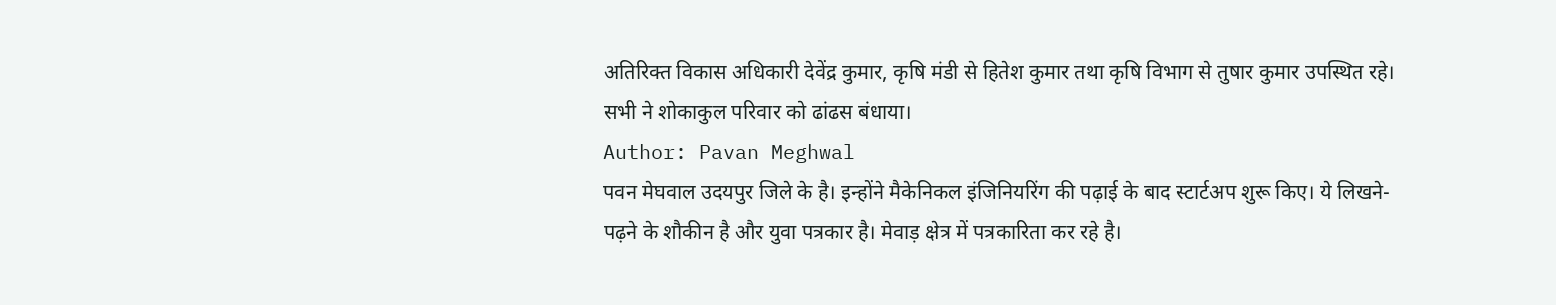अतिरिक्त विकास अधिकारी देवेंद्र कुमार, कृषि मंडी से हितेश कुमार तथा कृषि विभाग से तुषार कुमार उपस्थित रहे। सभी ने शोकाकुल परिवार को ढांढस बंधाया।
Author: Pavan Meghwal
पवन मेघवाल उदयपुर जिले के है। इन्होंने मैकेनिकल इंजिनियरिंग की पढ़ाई के बाद स्टार्टअप शुरू किए। ये लिखने-पढ़ने के शौकीन है और युवा पत्रकार है। मेवाड़ क्षेत्र में पत्रकारिता कर रहे है।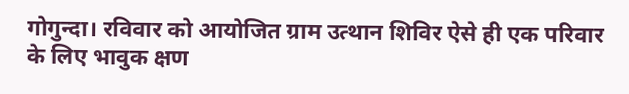गोगुन्दा। रविवार को आयोजित ग्राम उत्थान शिविर ऐसे ही एक परिवार के लिए भावुक क्षण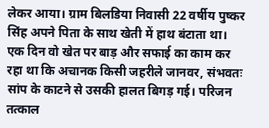लेकर आया। ग्राम बिलडिया निवासी 22 वर्षीय पुष्कर सिंह अपने पिता के साथ खेती में हाथ बंटाता था। एक दिन वो खेत पर बाड़ और सफाई का काम कर रहा था कि अचानक किसी जहरीले जानवर, संभवतः सांप के काटने से उसकी हालत बिगड़ गई। परिजन तत्काल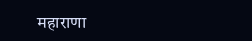महाराणा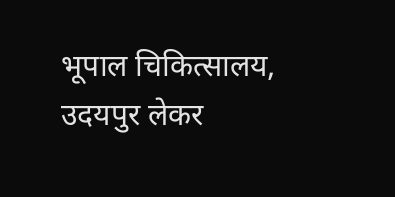भूपाल चिकित्सालय, उदयपुर लेकर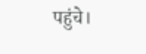पहुंचे।